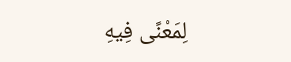لِمَعْنًى فِيهِ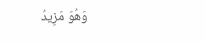وَهُوَ مَزِيدُ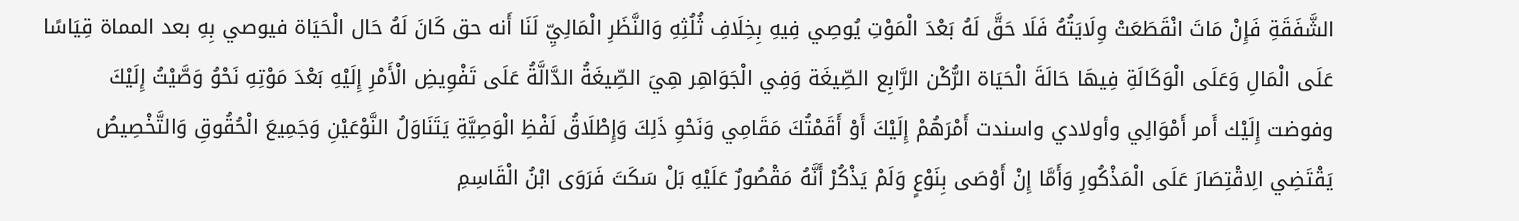الشَّفَقَةِ فَإِنْ مَاتَ انْقَطَعَتْ وِلَايَتُهُ فَلَا حَقَّ لَهُ بَعْدَ الْمَوْتِ يُوصِي فِيهِ بِخِلَافِ ثُلُثِهِ وَالنَّظَرِ الْمَالِيِّ لَنَا أَنه حق كَانَ لَهُ حَال الْحَيَاة فيوصي بِهِ بعد المماة قِيَاسًا عَلَى الْمَالِ وَعَلَى الْوَكَالَةِ فِيهَا حَالَةَ الْحَيَاة الرُّكْن الرَّابِع الصِّيغَة وَفِي الْجَوَاهِر هِيَ الصِّيغَةُ الدَّالَّةُ عَلَى تَفْوِيضِ الْأَمْرِ إِلَيْهِ بَعْدَ مَوْتِهِ نَحْوُ وَصَّيْتُ إِلَيْكَ وفوضت إِلَيْك أَمر أَمْوَالِي وأولادي واسندت أَمْرَهُمْ إِلَيْكَ أَوْ أَقَمْتُكَ مَقَامِي وَنَحْوِ ذَلِكَ وَإِطْلَاقُ لَفْظِ الْوَصِيَّةِ يَتَنَاوَلُ النَّوْعَيْنِ وَجَمِيعَ الْحُقُوقِ وَالتَّخْصِيصُ يَقْتَضِي الِاقْتِصَارَ عَلَى الْمَذْكُورِ وَأَمَّا إِنْ أَوْصَى بِنَوْعٍ وَلَمْ يَذْكُرْ أَنَّهُ مَقْصُورٌ عَلَيْهِ بَلْ سَكَتَ فَرَوَى ابْنُ الْقَاسِمِ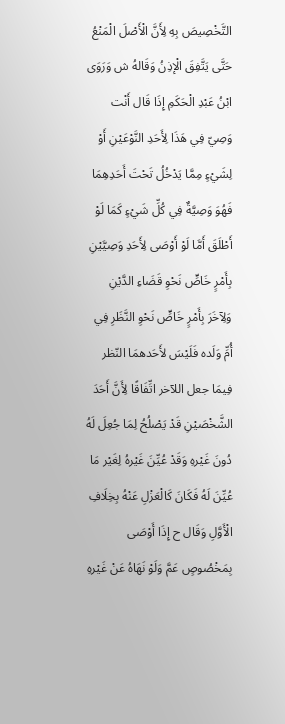التَّخْصِيصَ بِهِ لِأَنَّ الْأَصْلَ الْمَنْعُ حَتَّى يَتَّفِقَ الْإذِنُ وَقَالهُ ش وَرَوَى ابْنُ عَبْدِ الْحَكَمِ إِذَا قَال أَنْت وَصِيّ فِي هَذَا لِأَحَدِ النَّوْعَيْنِ أَوْ لِشَيْءٍ مِمَّا يَدْخُلُ تَحْتَ أَحَدِهِمَا فَهُوَ وَصِيَّةٌ فِي كُلِّ شَيْءٍ كَمَا لَوْ أَطْلَقَ أَمَّا لَوْ أَوْصَى لِأَحَدِ وَصِيَّيْنِ بِأَمْرٍ خَاصٍّ نَحْوِ قَضَاءِ الدَّيْنِ وَلِآخَرَ بِأَمْرٍ خَاصٍّ نَحْوِ النَّظَرِ فِي أُمِّ وَلَده فَلَيْسَ لأَحَدهمَا النّظر فِيمَا جعل اللآخر اتِّفَاقًا لِأَنَّ أَحَدَ الشَّخْصَيْنِ قَدْ يَصْلُحُ لِمَا جُعِلَ لَهُ دُونَ غَيْرهِ وَقَدْ عُيِّنَ غَيْرهُ لِغَيْر مَا عُيِّنَ لَهُ فَكَانَ كَالْعَزْلِ عَنْهُ بِخِلَافِ الْأَوَّلِ وَقَال ح إِذَا أَوْصَى بِمَخْصُوصٍ عَمَّ وَلَوْ نَهَاهُ عَنْ غَيْرهِ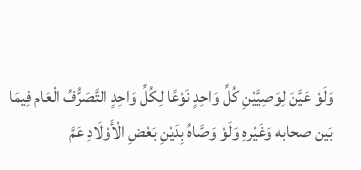وَلَوْ عَيَّنَ لِوَصِيَّيْنِ كُلِّ وَاحِدٍ نَوْعًا لِكُلِّ وَاحِدٍ التَّصَرُّفُ الْعَام فِيمَا بَين صحابه وَغَيْرهِ وَلَوْ وَصَّاهُ بِدَيْنِ بَعْضِ الْأَوْلَادِ عَمَّ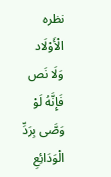نظره الْأَوْلَاد وَلَا نَص فَإِنَّهُ لَوْ وَصَّى بِرَدِّ الْوَدَائِعِ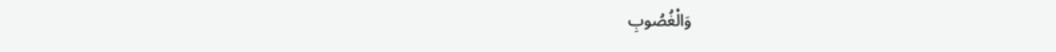وَالْغُصُوبِ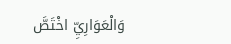وَالْعَوَارِيِّ اخْتَصَّ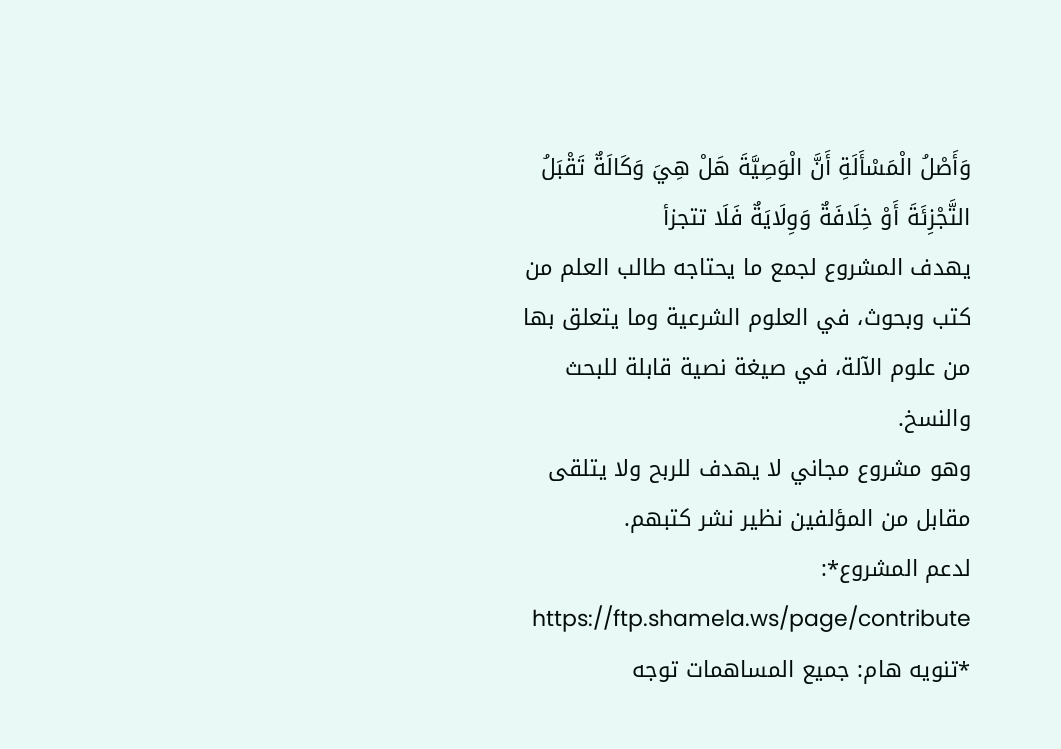وَأَصْلُ الْمَسْأَلَةِ أَنَّ الْوَصِيَّةَ هَلْ هِيَ وَكَالَةٌ تَقْبَلُ التَّجْزِئَةَ أَوْ خِلَافَةٌ وَوِلَايَةٌ فَلَا تتجزأ
يهدف المشروع لجمع ما يحتاجه طالب العلم من كتب وبحوث، في العلوم الشرعية وما يتعلق بها من علوم الآلة، في صيغة نصية قابلة للبحث والنسخ.
وهو مشروع مجاني لا يهدف للربح ولا يتلقى مقابل من المؤلفين نظير نشر كتبهم.
لدعم المشروع*: https://ftp.shamela.ws/page/contribute
*تنويه هام: جميع المساهمات توجه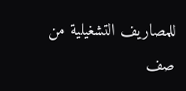للمصاريف التشغيلية من صف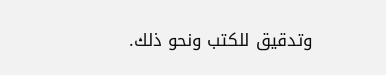وتدقيق للكتب ونحو ذلك.